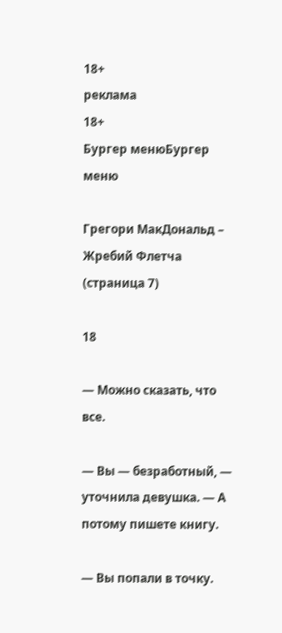18+
реклама
18+
Бургер менюБургер меню

Грегори МакДональд – Жребий Флетча (страница 7)

18

— Можно сказать, что все.

— Вы — безработный, — уточнила девушка. — А потому пишете книгу.

— Вы попали в точку.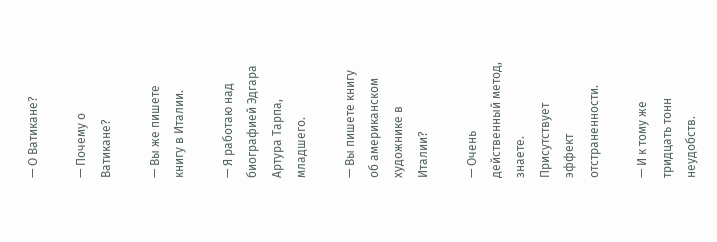— О Ватикане?

— Почему о Ватикане?

— Вы же пишете книгу в Италии.

— Я работаю над биографией Эдгара Артура Тарпа, младшего.

— Вы пишете книгу об американском художнике в Италии?

— Очень действенный метод, знаете. Присутствует эффект отстраненности.

— И к тому же тридцать тонн неудобств.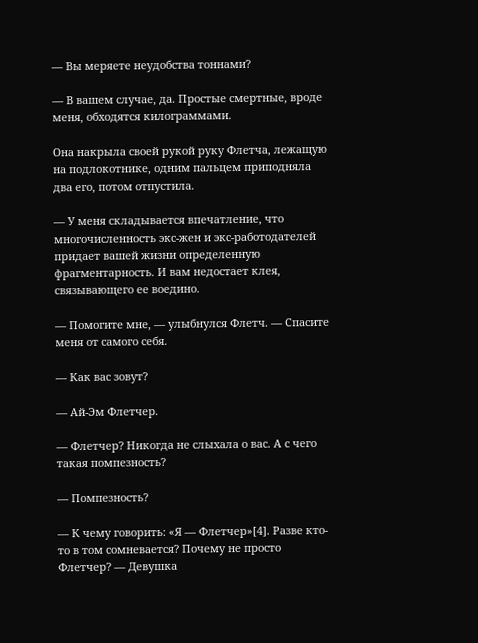— Вы меряете неудобства тоннами?

— В вашем случае, да. Простые смертные, вроде меня, обходятся килограммами.

Она накрыла своей рукой руку Флетча, лежащую на подлокотнике, одним пальцем приподняла два его, потом отпустила.

— У меня складывается впечатление, что многочисленность экс-жен и экс-работодателей придает вашей жизни определенную фрагментарность. И вам недостает клея, связывающего ее воедино.

— Помогите мне, — улыбнулся Флетч. — Спасите меня от самого себя.

— Как вас зовут?

— Ай-Эм Флетчер.

— Флетчер? Никогда не слыхала о вас. А с чего такая помпезность?

— Помпезность?

— К чему говорить: «Я — Флетчер»[4]. Разве кто-то в том сомневается? Почему не просто Флетчер? — Девушка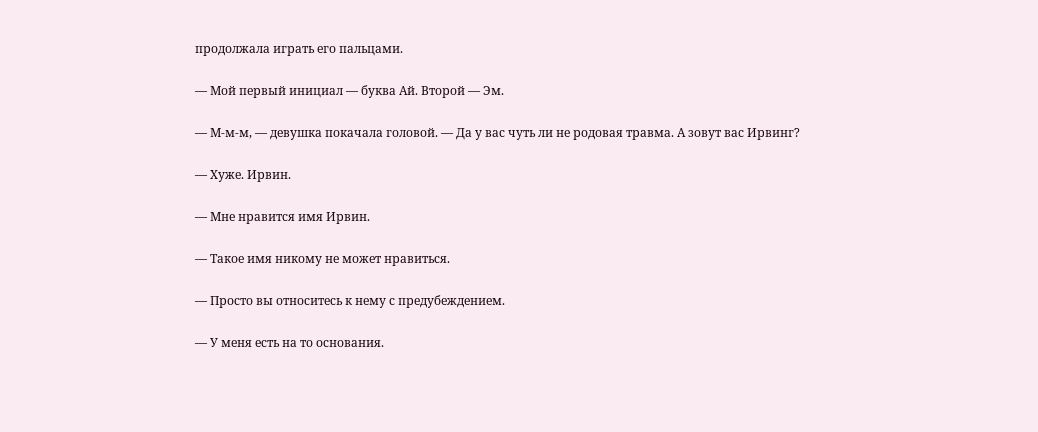продолжала играть его пальцами.

— Мой первый инициал — буква Ай. Второй — Эм.

— М-м-м, — девушка покачала головой. — Да у вас чуть ли не родовая травма. А зовут вас Ирвинг?

— Хуже. Ирвин.

— Мне нравится имя Ирвин.

— Такое имя никому не может нравиться.

— Просто вы относитесь к нему с предубеждением.

— У меня есть на то основания.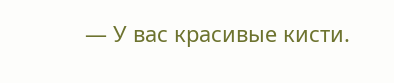— У вас красивые кисти.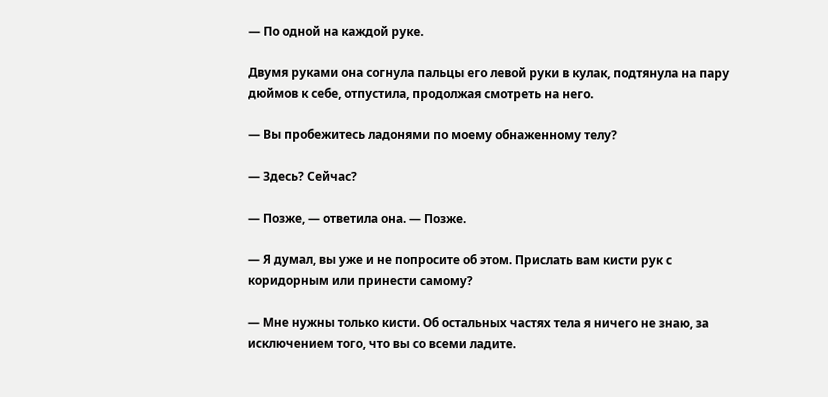— По одной на каждой руке.

Двумя руками она согнула пальцы его левой руки в кулак, подтянула на пару дюймов к себе, отпустила, продолжая смотреть на него.

— Вы пробежитесь ладонями по моему обнаженному телу?

— Здесь? Сейчас?

— Позже, — ответила она. — Позже.

— Я думал, вы уже и не попросите об этом. Прислать вам кисти рук с коридорным или принести самому?

— Мне нужны только кисти. Об остальных частях тела я ничего не знаю, за исключением того, что вы со всеми ладите.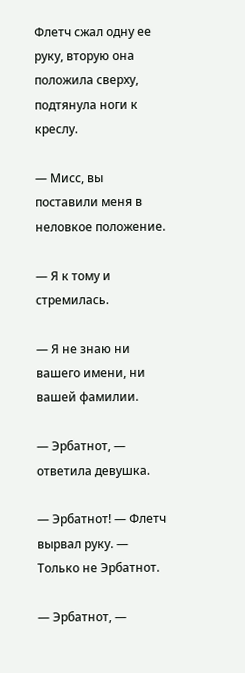Флетч сжал одну ее руку, вторую она положила сверху, подтянула ноги к креслу.

— Мисс, вы поставили меня в неловкое положение.

— Я к тому и стремилась.

— Я не знаю ни вашего имени, ни вашей фамилии.

— Эрбатнот, — ответила девушка.

— Эрбатнот! — Флетч вырвал руку. — Только не Эрбатнот.

— Эрбатнот, —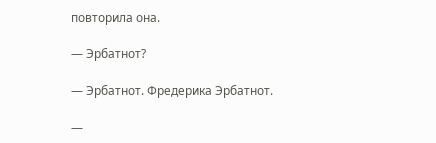повторила она.

— Эрбатнот?

— Эрбатнот. Фредерика Эрбатнот.

—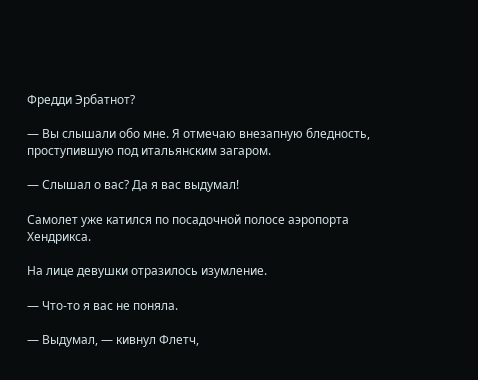Фредди Эрбатнот?

— Вы слышали обо мне. Я отмечаю внезапную бледность, проступившую под итальянским загаром.

— Слышал о вас? Да я вас выдумал!

Самолет уже катился по посадочной полосе аэропорта Хендрикса.

На лице девушки отразилось изумление.

— Что-то я вас не поняла.

— Выдумал, — кивнул Флетч,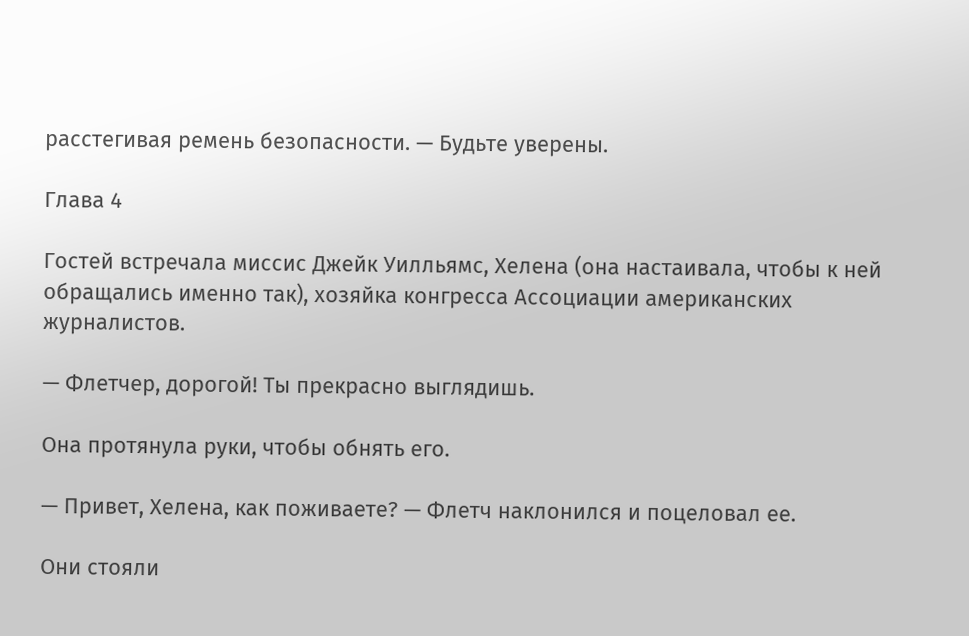расстегивая ремень безопасности. — Будьте уверены.

Глава 4

Гостей встречала миссис Джейк Уилльямс, Хелена (она настаивала, чтобы к ней обращались именно так), хозяйка конгресса Ассоциации американских журналистов.

— Флетчер, дорогой! Ты прекрасно выглядишь.

Она протянула руки, чтобы обнять его.

— Привет, Хелена, как поживаете? — Флетч наклонился и поцеловал ее.

Они стояли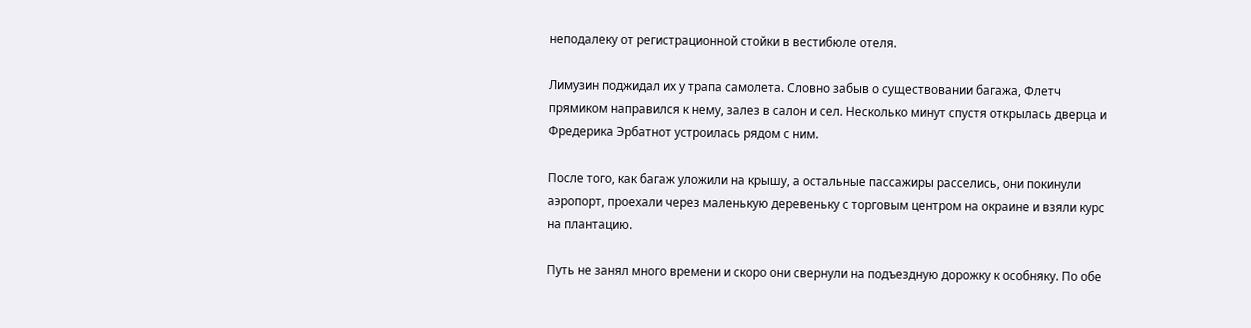неподалеку от регистрационной стойки в вестибюле отеля.

Лимузин поджидал их у трапа самолета. Словно забыв о существовании багажа, Флетч прямиком направился к нему, залез в салон и сел. Несколько минут спустя открылась дверца и Фредерика Эрбатнот устроилась рядом с ним.

После того, как багаж уложили на крышу, а остальные пассажиры расселись, они покинули аэропорт, проехали через маленькую деревеньку с торговым центром на окраине и взяли курс на плантацию.

Путь не занял много времени и скоро они свернули на подъездную дорожку к особняку. По обе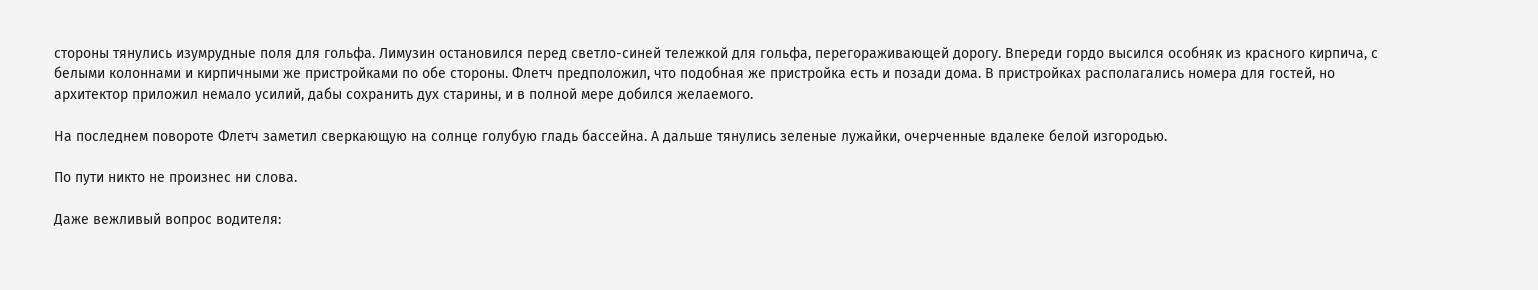стороны тянулись изумрудные поля для гольфа. Лимузин остановился перед светло-синей тележкой для гольфа, перегораживающей дорогу. Впереди гордо высился особняк из красного кирпича, с белыми колоннами и кирпичными же пристройками по обе стороны. Флетч предположил, что подобная же пристройка есть и позади дома. В пристройках располагались номера для гостей, но архитектор приложил немало усилий, дабы сохранить дух старины, и в полной мере добился желаемого.

На последнем повороте Флетч заметил сверкающую на солнце голубую гладь бассейна. А дальше тянулись зеленые лужайки, очерченные вдалеке белой изгородью.

По пути никто не произнес ни слова.

Даже вежливый вопрос водителя: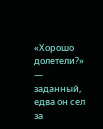«Хорошо долетели?» — заданный, едва он сел за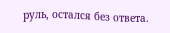руль, остался без ответа.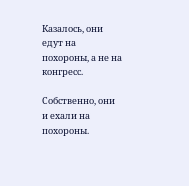Казалось, они едут на похороны, а не на конгресс.

Собственно, они и ехали на похороны.